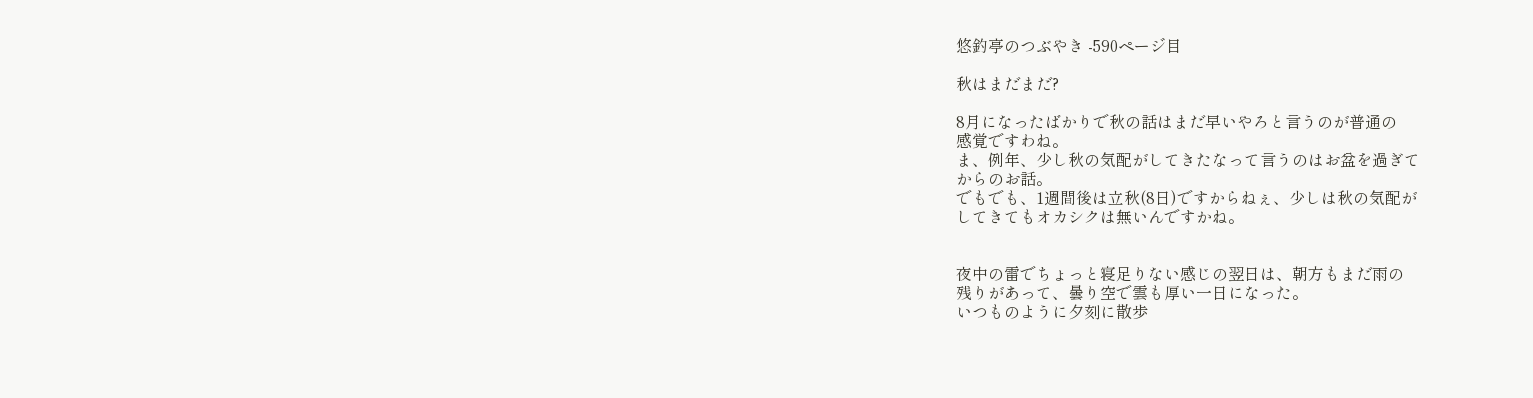悠釣亭のつぶやき -590ページ目

秋はまだまだ?

8月になったばかりで秋の話はまだ早いやろと言うのが普通の
感覚ですわね。
ま、例年、少し秋の気配がしてきたなって言うのはお盆を過ぎて
からのお話。
でもでも、1週間後は立秋(8日)ですからねぇ、少しは秋の気配が
してきてもオカシクは無いんですかね。


夜中の雷でちょっと寝足りない感じの翌日は、朝方もまだ雨の
残りがあって、曇り空で雲も厚い一日になった。
いつものように夕刻に散歩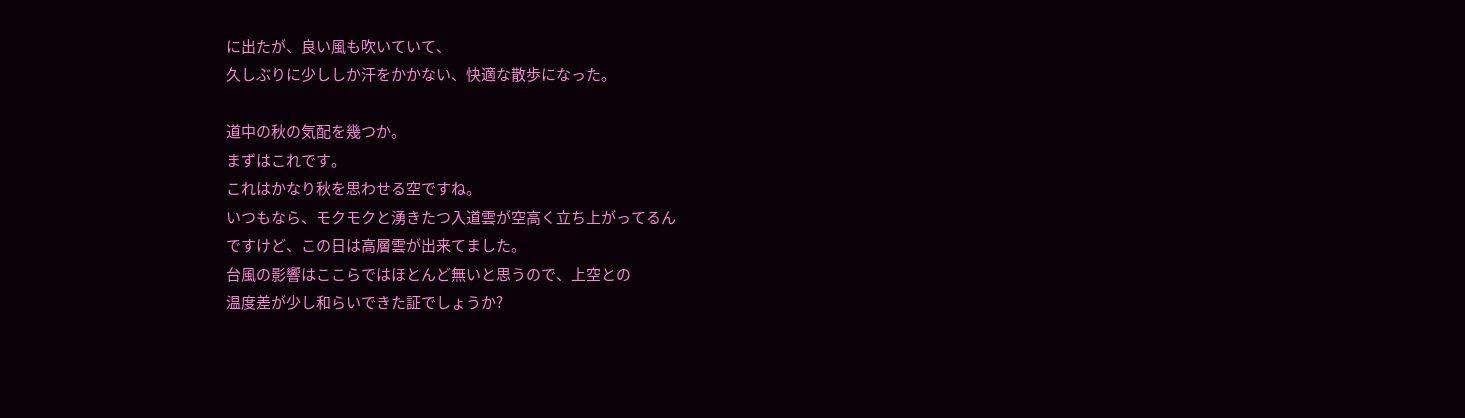に出たが、良い風も吹いていて、
久しぶりに少ししか汗をかかない、快適な散歩になった。

道中の秋の気配を幾つか。
まずはこれです。
これはかなり秋を思わせる空ですね。
いつもなら、モクモクと湧きたつ入道雲が空高く立ち上がってるん
ですけど、この日は高層雲が出来てました。
台風の影響はここらではほとんど無いと思うので、上空との
温度差が少し和らいできた証でしょうか?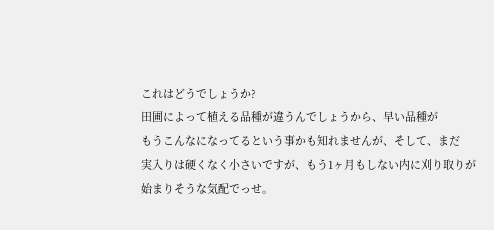これはどうでしょうか?
田圃によって植える品種が違うんでしょうから、早い品種が
もうこんなになってるという事かも知れませんが、そして、まだ
実入りは硬くなく小さいですが、もう1ヶ月もしない内に刈り取りが
始まりそうな気配でっせ。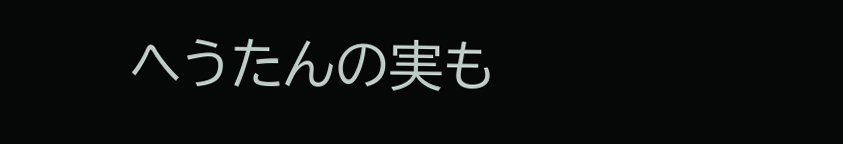へうたんの実も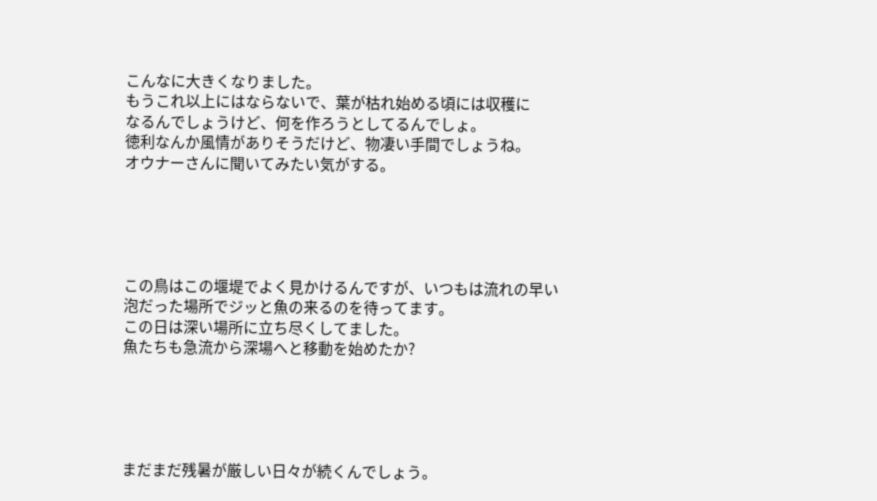こんなに大きくなりました。
もうこれ以上にはならないで、葉が枯れ始める頃には収穫に
なるんでしょうけど、何を作ろうとしてるんでしょ。
徳利なんか風情がありそうだけど、物凄い手間でしょうね。
オウナーさんに聞いてみたい気がする。





この鳥はこの堰堤でよく見かけるんですが、いつもは流れの早い
泡だった場所でジッと魚の来るのを待ってます。
この日は深い場所に立ち尽くしてました。
魚たちも急流から深場へと移動を始めたか?





まだまだ残暑が厳しい日々が続くんでしょう。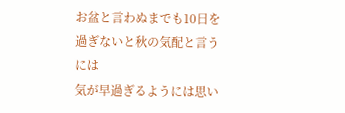お盆と言わぬまでも10日を過ぎないと秋の気配と言うには
気が早過ぎるようには思い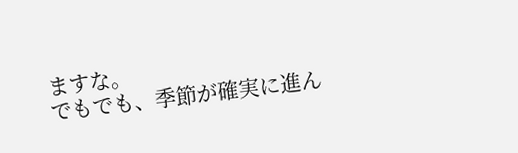ますな。
でもでも、季節が確実に進ん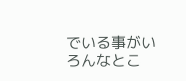でいる事がいろんなとこ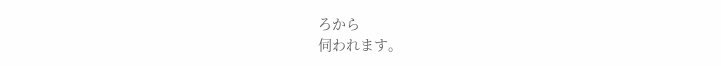ろから
伺われます。